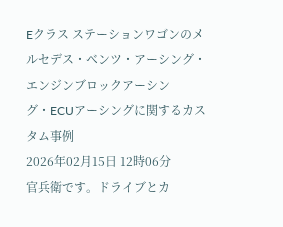Eクラス ステーションワゴンのメルセデス・ベンツ・アーシング・エンジンブロックアーシング・ECUアーシングに関するカスタム事例
2026年02月15日 12時06分
官兵衛です。ドライブとカ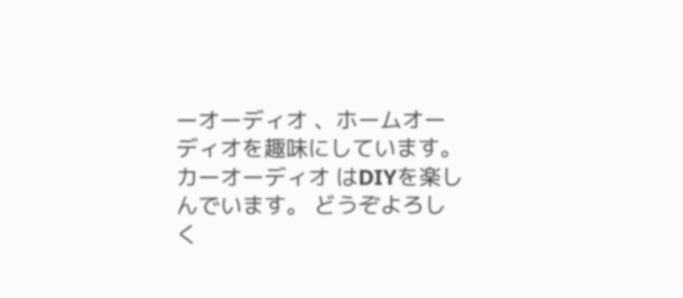ーオーディオ 、ホームオーディオを趣味にしています。 カーオーディオ はDIYを楽しんでいます。 どうぞよろしく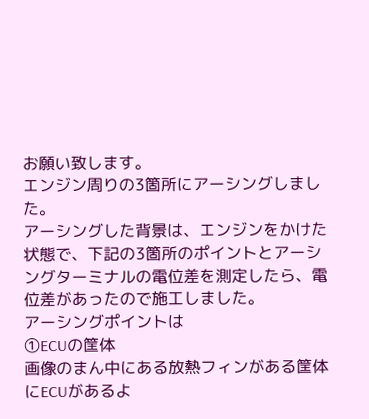お願い致します。
エンジン周りの3箇所にアーシングしました。
アーシングした背景は、エンジンをかけた状態で、下記の3箇所のポイントとアーシングターミナルの電位差を測定したら、電位差があったので施工しました。
アーシングポイントは
①ECUの筐体
画像のまん中にある放熱フィンがある筐体にECUがあるよ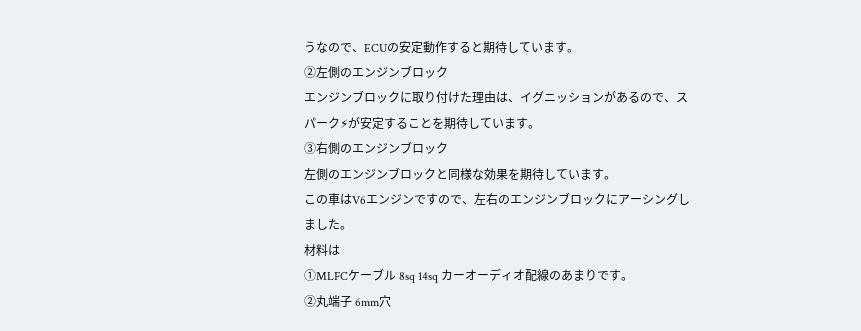うなので、ECUの安定動作すると期待しています。
②左側のエンジンブロック
エンジンブロックに取り付けた理由は、イグニッションがあるので、スパーク⚡が安定することを期待しています。
③右側のエンジンブロック
左側のエンジンブロックと同様な効果を期待しています。
この車はV6エンジンですので、左右のエンジンブロックにアーシングしました。
材料は
①MLFCケーブル 8sq 14sq カーオーディオ配線のあまりです。
②丸端子 6mm穴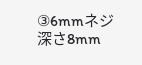③6mmネジ 深さ8mm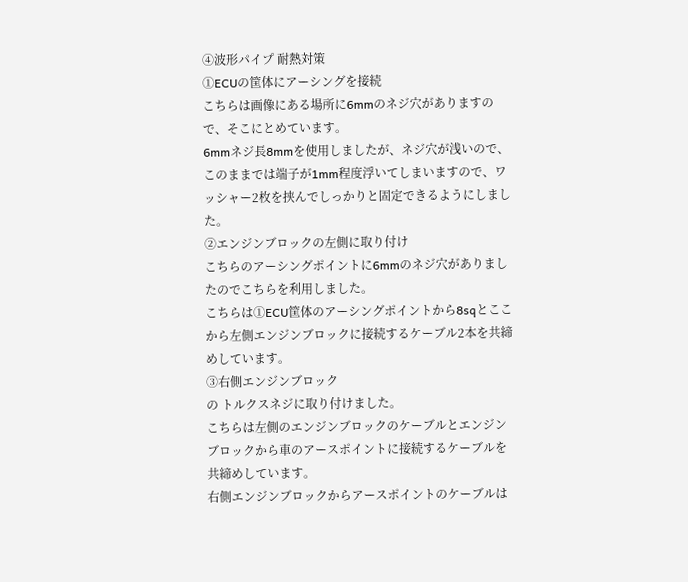④波形パイプ 耐熱対策
①ECUの筐体にアーシングを接続
こちらは画像にある場所に6mmのネジ穴がありますので、そこにとめています。
6mmネジ長8mmを使用しましたが、ネジ穴が浅いので、このままでは端子が1mm程度浮いてしまいますので、ワッシャー2枚を挟んでしっかりと固定できるようにしました。
②エンジンブロックの左側に取り付け
こちらのアーシングポイントに6mmのネジ穴がありましたのでこちらを利用しました。
こちらは①ECU筐体のアーシングポイントから8sqとここから左側エンジンブロックに接続するケーブル2本を共締めしています。
③右側エンジンブロック
の トルクスネジに取り付けました。
こちらは左側のエンジンブロックのケーブルとエンジンブロックから車のアースポイントに接続するケーブルを共締めしています。
右側エンジンブロックからアースポイントのケーブルは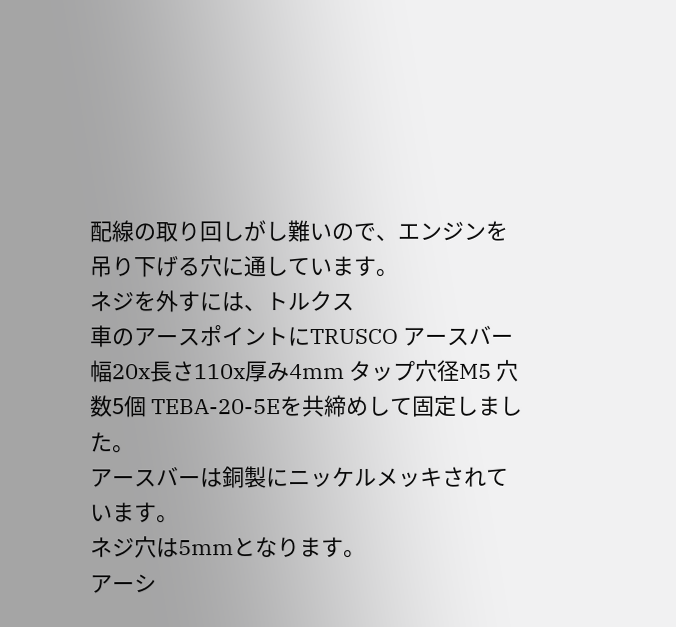配線の取り回しがし難いので、エンジンを吊り下げる穴に通しています。
ネジを外すには、トルクス
車のアースポイントにTRUSCO アースバー 幅20x長さ110x厚み4mm タップ穴径M5 穴数5個 TEBA-20-5Eを共締めして固定しました。
アースバーは銅製にニッケルメッキされています。
ネジ穴は5mmとなります。
アーシ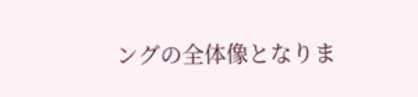ングの全体像となりま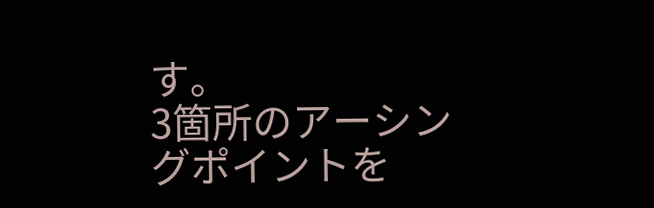す。
3箇所のアーシングポイントを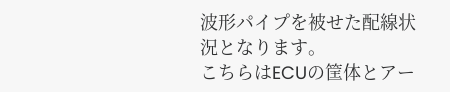波形パイプを被せた配線状況となります。
こちらはECUの筐体とアー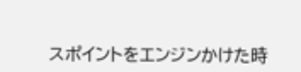スポイントをエンジンかけた時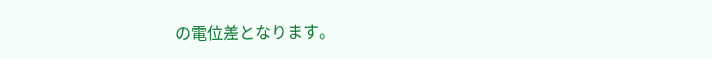の電位差となります。